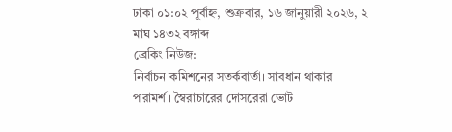ঢাকা ০১:০২ পূর্বাহ্ন, শুক্রবার, ১৬ জানুয়ারী ২০২৬, ২ মাঘ ১৪৩২ বঙ্গাব্দ
ব্রেকিং নিউজ:
নির্বাচন কমিশনের সতর্কবার্তা। সাবধান থাকার পরামর্শ। স্বৈরাচারের দোসরেরা ভোট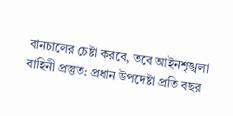বানচালের চেষ্টা করবে, তবে আইনশৃঙ্খলা বাহিনী প্রস্তুত: প্রধান উপদেষ্টা প্রতি বছর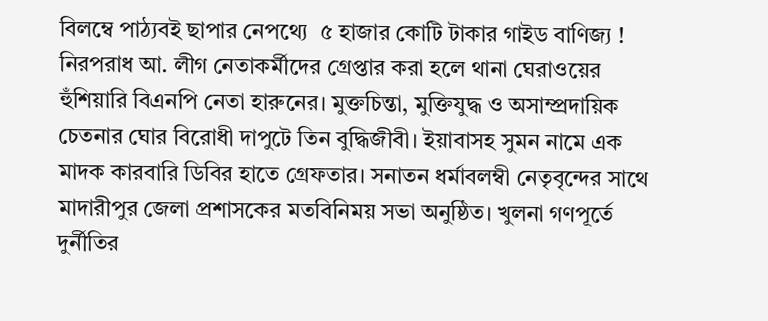বিলম্বে পাঠ্যবই ছাপার নেপথ্যে  ৫ হাজার কোটি টাকার গাইড বাণিজ্য ! নিরপরাধ আ. লীগ নেতাকর্মীদের গ্রেপ্তার করা হলে থানা ঘেরাওয়ের হুঁশিয়ারি বিএনপি নেতা হারুনের। মুক্তচিন্তা, মুক্তিযুদ্ধ ও অসাম্প্রদায়িক চেতনার ঘোর বিরোধী দাপুটে তিন বুদ্ধিজীবী। ইয়াবাসহ সুমন নামে এক মাদক কারবারি ডিবির হাতে গ্রেফতার। সনাতন ধর্মাবলম্বী নেতৃবৃন্দের সাথে মাদারীপুর জেলা প্রশাসকের মতবিনিময় সভা অনুষ্ঠিত। খুলনা গণপূর্তে দুর্নীতির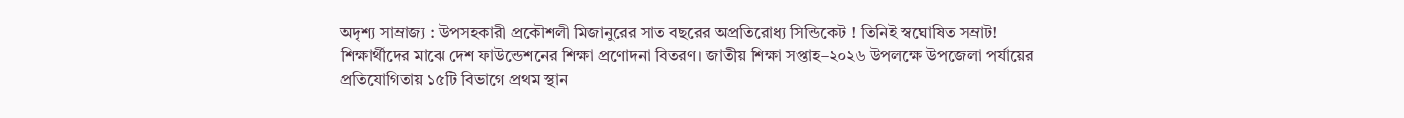অদৃশ্য সাম্রাজ্য : উপসহকারী প্রকৌশলী মিজানুরের সাত বছরের অপ্রতিরোধ্য সিন্ডিকেট ! তিনিই স্বঘোষিত সম্রাট! শিক্ষার্থীদের মাঝে দেশ ফাউন্ডেশনের শিক্ষা প্রণোদনা বিতরণ। জাতীয় শিক্ষা সপ্তাহ–২০২৬ উপলক্ষে উপজেলা পর্যায়ের প্রতিযোগিতায় ১৫টি বিভাগে প্রথম স্থান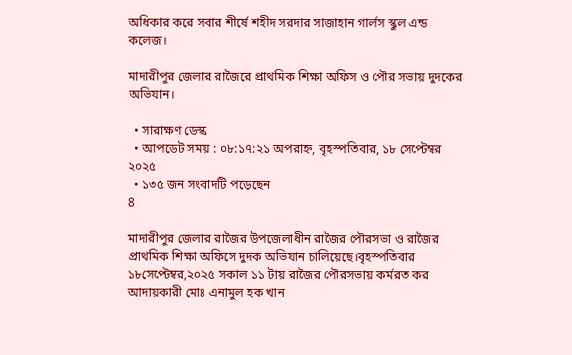অধিকার করে সবার শীর্ষে শহীদ সরদার সাজাহান গার্লস স্কুল এন্ড কলেজ।

মাদারীপুর জেলার রাজৈরে প্রাথমিক শিক্ষা অফিস ও পৌর সভায় দুদকের অভিযান।

  • সারাক্ষণ ডেস্ক
  • আপডেট সময় : ০৮:১৭:২১ অপরাহ্ন, বৃহস্পতিবার, ১৮ সেপ্টেম্বর ২০২৫
  • ১৩৫ জন সংবাদটি পড়েছেন
8

মাদারীপুর জেলার রাজৈর উপজেলাধীন রাজৈর পৌরসভা ও রাজৈর প্রাথমিক শিক্ষা অফিসে দুদক অভিযান চালিয়েছে।বৃহস্পতিবার ১৮সেপ্টেম্বর,২০২৫ সকাল ১১ টায় রাজৈর পৌরসভায় কর্মরত কর আদায়কারী মোঃ এনামুল হক খান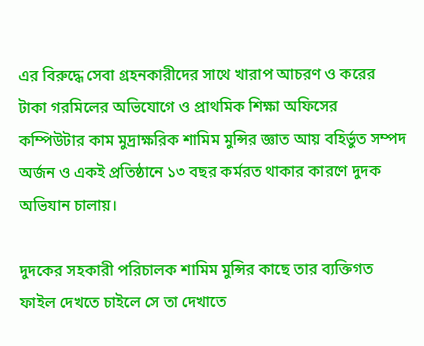এর বিরুদ্ধে সেবা গ্রহনকারীদের সাথে খারাপ আচরণ ও করের টাকা গরমিলের অভিযোগে ও প্রাথমিক শিক্ষা অফিসের কম্পিউটার কাম মুদ্রাক্ষরিক শামিম মুন্সির জ্ঞাত আয় বহির্ভুত সম্পদ অর্জন ও একই প্রতিষ্ঠানে ১৩ বছর কর্মরত থাকার কারণে দুদক অভিযান চালায়।

দুদকের সহকারী পরিচালক শামিম মুন্সির কাছে তার ব্যক্তিগত ফাইল দেখতে চাইলে সে তা দেখাতে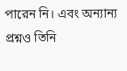পারেন নি। এবং অন্যান্য প্রশ্নও তিনি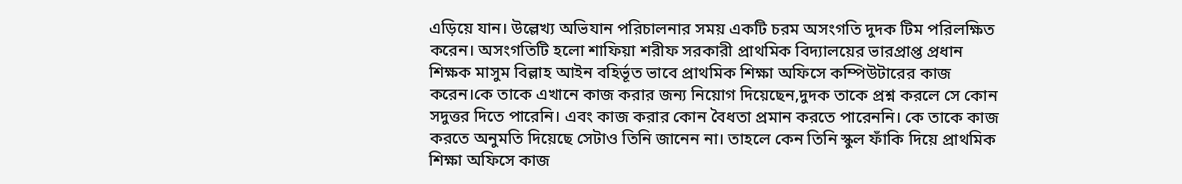এড়িয়ে যান। উল্লেখ্য অভিযান পরিচালনার সময় একটি চরম অসংগতি দুদক টিম পরিলক্ষিত করেন। অসংগতিটি হলো শাফিয়া শরীফ সরকারী প্রাথমিক বিদ্যালয়ের ভারপ্রাপ্ত প্রধান শিক্ষক মাসুম বিল্লাহ আইন বহির্ভূত ভাবে প্রাথমিক শিক্ষা অফিসে কম্পিউটারের কাজ করেন।কে তাকে এখানে কাজ করার জন্য নিয়োগ দিয়েছেন,দুদক তাকে প্রশ্ন করলে সে কোন সদুত্তর দিতে পারেনি। এবং কাজ করার কোন বৈধতা প্রমান করতে পারেননি। কে তাকে কাজ করতে অনুমতি দিয়েছে সেটাও তিনি জানেন না। তাহলে কেন তিনি স্কুল ফাঁকি দিয়ে প্রাথমিক শিক্ষা অফিসে কাজ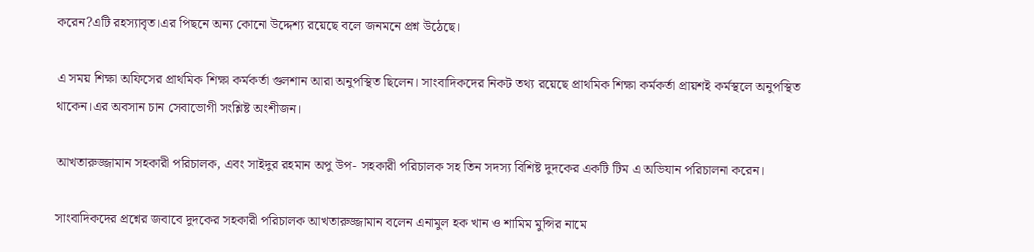করেন?এটি রহস্যাবৃত।এর পিছনে অন্য কোনো উদ্দেশ্য রয়েছে বলে জনমনে প্রশ্ন উঠেছে।

এ সময় শিক্ষা অফিসের প্রাথমিক শিক্ষা কর্মকর্তা গুলশান আরা অনুপস্থিত ছিলেন। সাংবাদিকদের নিকট তথ্য রয়েছে প্রাথমিক শিক্ষা কর্মকর্তা প্রায়শই কর্মস্থলে অনুপস্থিত থাকেন।এর অবসান চান সেবাভোগী সংশ্লিষ্ট অংশীজন।

আখতারুজ্জামান সহকারী পরিচালক, এবং সাইদুর রহমান অপু উপ- সহকারী পরিচালক সহ তিন সদস্য বিশিষ্ট দুদকের একটি টিম এ অভিযান পরিচালনা করেন।

সাংবাদিকদের প্রশ্নের জবাবে দুদকের সহকারী পরিচালক আখতারুজ্জামান বলেন এনামুল হক খান ও শামিম মুন্সির নামে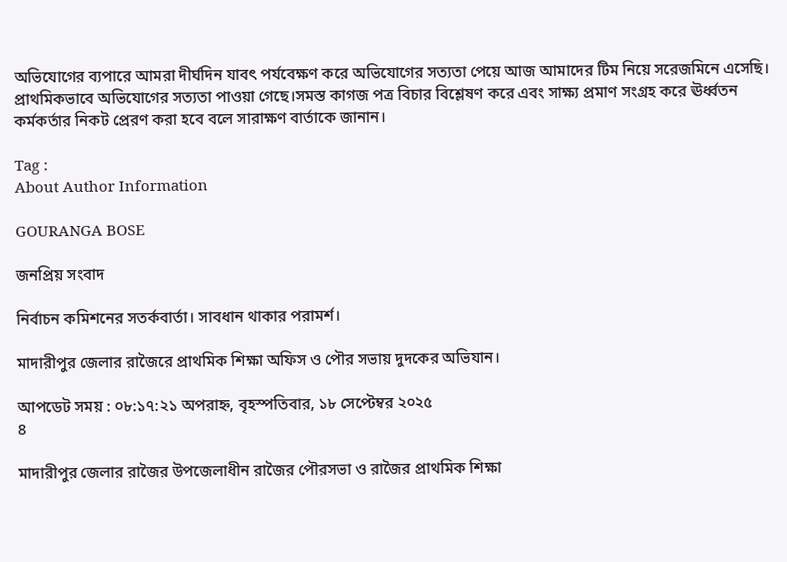অভিযোগের ব্যপারে আমরা দীর্ঘদিন যাবৎ পর্যবেক্ষণ করে অভিযোগের সত্যতা পেয়ে আজ আমাদের টিম নিয়ে সরেজমিনে এসেছি। প্রাথমিকভাবে অভিযোগের সত্যতা পাওয়া গেছে।সমস্ত কাগজ পত্র বিচার বিশ্লেষণ করে এবং সাক্ষ্য প্রমাণ সংগ্রহ করে ঊর্ধ্বতন কর্মকর্তার নিকট প্রেরণ করা হবে বলে সারাক্ষণ বার্তাকে জানান।

Tag :
About Author Information

GOURANGA BOSE

জনপ্রিয় সংবাদ

নির্বাচন কমিশনের সতর্কবার্তা। সাবধান থাকার পরামর্শ।

মাদারীপুর জেলার রাজৈরে প্রাথমিক শিক্ষা অফিস ও পৌর সভায় দুদকের অভিযান।

আপডেট সময় : ০৮:১৭:২১ অপরাহ্ন, বৃহস্পতিবার, ১৮ সেপ্টেম্বর ২০২৫
8

মাদারীপুর জেলার রাজৈর উপজেলাধীন রাজৈর পৌরসভা ও রাজৈর প্রাথমিক শিক্ষা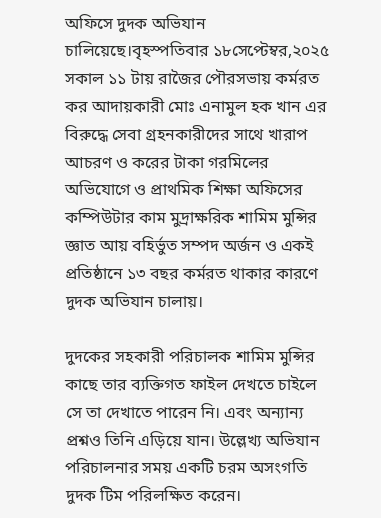অফিসে দুদক অভিযান চালিয়েছে।বৃহস্পতিবার ১৮সেপ্টেম্বর,২০২৫ সকাল ১১ টায় রাজৈর পৌরসভায় কর্মরত কর আদায়কারী মোঃ এনামুল হক খান এর বিরুদ্ধে সেবা গ্রহনকারীদের সাথে খারাপ আচরণ ও করের টাকা গরমিলের অভিযোগে ও প্রাথমিক শিক্ষা অফিসের কম্পিউটার কাম মুদ্রাক্ষরিক শামিম মুন্সির জ্ঞাত আয় বহির্ভুত সম্পদ অর্জন ও একই প্রতিষ্ঠানে ১৩ বছর কর্মরত থাকার কারণে দুদক অভিযান চালায়।

দুদকের সহকারী পরিচালক শামিম মুন্সির কাছে তার ব্যক্তিগত ফাইল দেখতে চাইলে সে তা দেখাতে পারেন নি। এবং অন্যান্য প্রশ্নও তিনি এড়িয়ে যান। উল্লেখ্য অভিযান পরিচালনার সময় একটি চরম অসংগতি দুদক টিম পরিলক্ষিত করেন।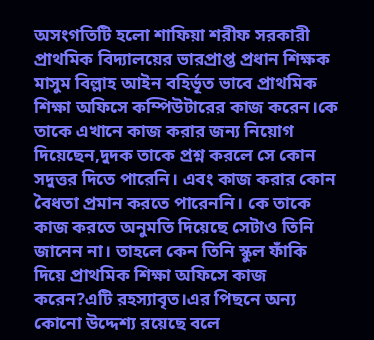অসংগতিটি হলো শাফিয়া শরীফ সরকারী প্রাথমিক বিদ্যালয়ের ভারপ্রাপ্ত প্রধান শিক্ষক মাসুম বিল্লাহ আইন বহির্ভূত ভাবে প্রাথমিক শিক্ষা অফিসে কম্পিউটারের কাজ করেন।কে তাকে এখানে কাজ করার জন্য নিয়োগ দিয়েছেন,দুদক তাকে প্রশ্ন করলে সে কোন সদুত্তর দিতে পারেনি। এবং কাজ করার কোন বৈধতা প্রমান করতে পারেননি। কে তাকে কাজ করতে অনুমতি দিয়েছে সেটাও তিনি জানেন না। তাহলে কেন তিনি স্কুল ফাঁকি দিয়ে প্রাথমিক শিক্ষা অফিসে কাজ করেন?এটি রহস্যাবৃত।এর পিছনে অন্য কোনো উদ্দেশ্য রয়েছে বলে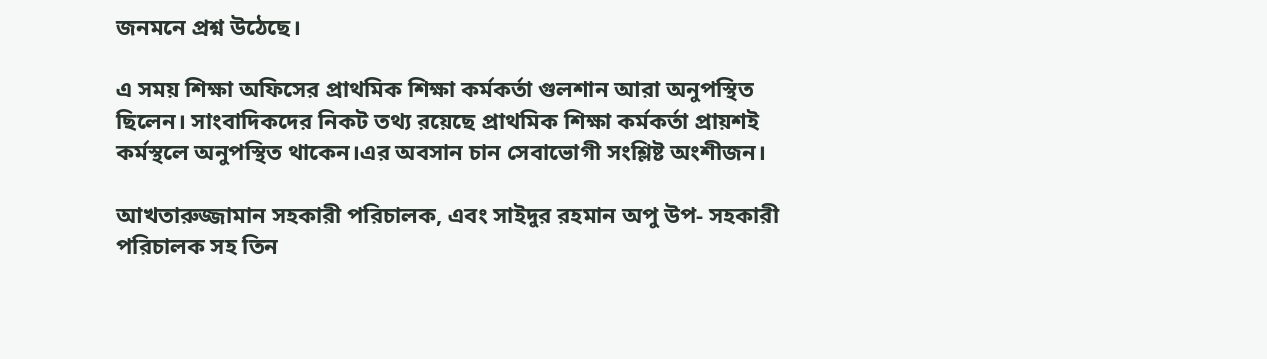জনমনে প্রশ্ন উঠেছে।

এ সময় শিক্ষা অফিসের প্রাথমিক শিক্ষা কর্মকর্তা গুলশান আরা অনুপস্থিত ছিলেন। সাংবাদিকদের নিকট তথ্য রয়েছে প্রাথমিক শিক্ষা কর্মকর্তা প্রায়শই কর্মস্থলে অনুপস্থিত থাকেন।এর অবসান চান সেবাভোগী সংশ্লিষ্ট অংশীজন।

আখতারুজ্জামান সহকারী পরিচালক, এবং সাইদুর রহমান অপু উপ- সহকারী পরিচালক সহ তিন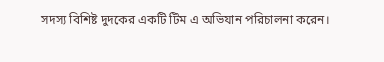সদস্য বিশিষ্ট দুদকের একটি টিম এ অভিযান পরিচালনা করেন।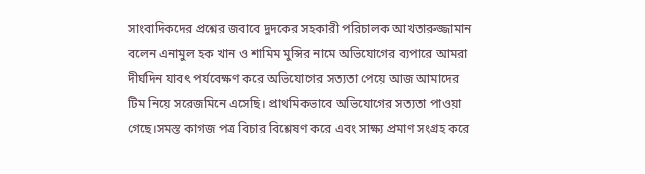সাংবাদিকদের প্রশ্নের জবাবে দুদকের সহকারী পরিচালক আখতারুজ্জামান বলেন এনামুল হক খান ও শামিম মুন্সির নামে অভিযোগের ব্যপারে আমরা দীর্ঘদিন যাবৎ পর্যবেক্ষণ করে অভিযোগের সত্যতা পেয়ে আজ আমাদের টিম নিয়ে সরেজমিনে এসেছি। প্রাথমিকভাবে অভিযোগের সত্যতা পাওয়া গেছে।সমস্ত কাগজ পত্র বিচার বিশ্লেষণ করে এবং সাক্ষ্য প্রমাণ সংগ্রহ করে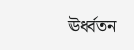ঊর্ধ্বতন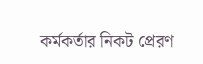কর্মকর্তার নিকট প্রেরণ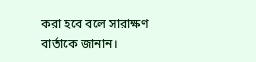করা হবে বলে সারাক্ষণ বার্তাকে জানান।